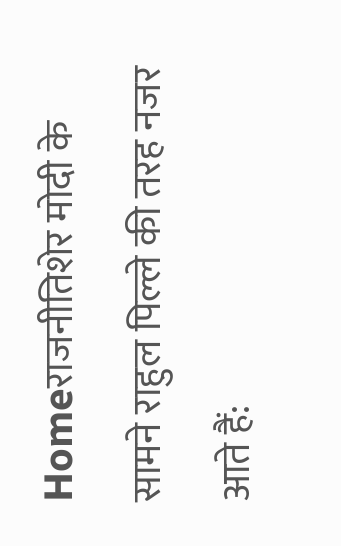Homeराजनीतिशेर मोदी के सामने राहुल पिल्ले की तरह नजर आते हैं: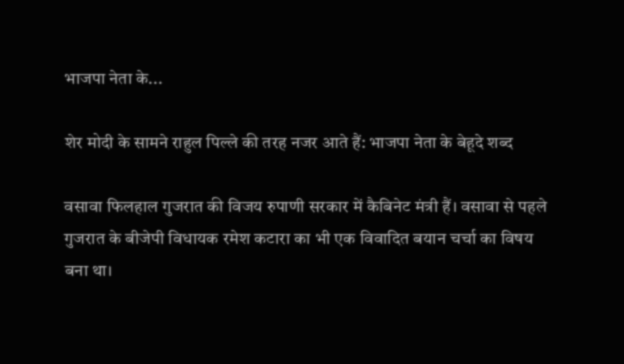भाजपा नेता के...

शेर मोदी के सामने राहुल पिल्ले की तरह नजर आते हैं: भाजपा नेता के बेहूदे शब्द

वसावा फिलहाल गुजरात की विजय रुपाणी सरकार में कैबिनेट मंत्री हैं। वसावा से पहले गुजरात के बीजेपी विधायक रमेश कटारा का भी एक विवादित बयान चर्चा का विषय बना था।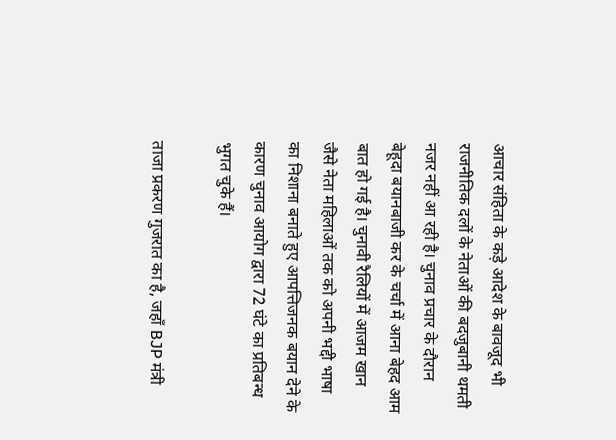आचार संहिता के कड़े आदेश के बावजूद भी राजनीतिक दलों के नेताओं की बदजुबानी थमती नजर नहीं आ रही है। चुनाव प्रचार के दौरान बेहूदा बयानबाजी कर के चर्चा में आना बेहद आम बात हो गई है। चुनावी रैलियों में आजम खान जैसे नेता महिलाओं तक को अपनी भद्दी भाषा का निशाना बनाते हुए आपत्तिजनक बयान देने के कारण चुनाव आयोग द्वारा 72 घंटे का प्रतिबन्ध भुगत चुके हैं।

ताजा प्रकरण गुजरात का है, जहाँ BJP मंत्री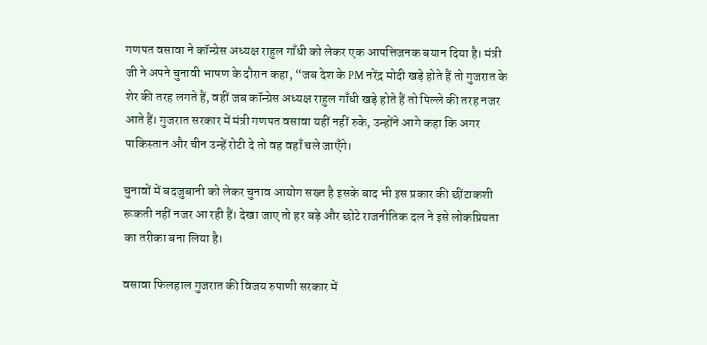गणपत वसावा ने कॉन्ग्रेस अध्यक्ष राहुल गाँधी को लेकर एक आपत्तिजनक बयान दिया है। मंत्री जी ने अपने चुनावी भाषण के दौरान कहा, “जब देश के PM नरेंद्र मोदी खड़े होते हैं तो गुजरात के शेर की तरह लगते हैं, वहीं जब कॉन्ग्रेस अध्यक्ष राहुल गाँधी खड़े होते हैं तो पिल्ले की तरह नजर आते हैं। गुजरात सरकार में मंत्री गणपत वसावा यहीं नहीं रुके, उन्होंने आगे कहा कि अगर पाकिस्तान और चीन उन्हें रोटी दे तो वह वहाँ चले जाएँगे।

चुनावों में बदजुबानी को लेकर चुनाव आयोग सख्त है इसके बाद भी इस प्रकार की छींटाकशी रूकती नहीं नजर आ रही हैं। देखा जाए तो हर बड़े और छोटे राजनीतिक दल ने इसे लोकप्रियता का तरीका बना लिया है।

वसावा फिलहाल गुजरात की विजय रुपाणी सरकार में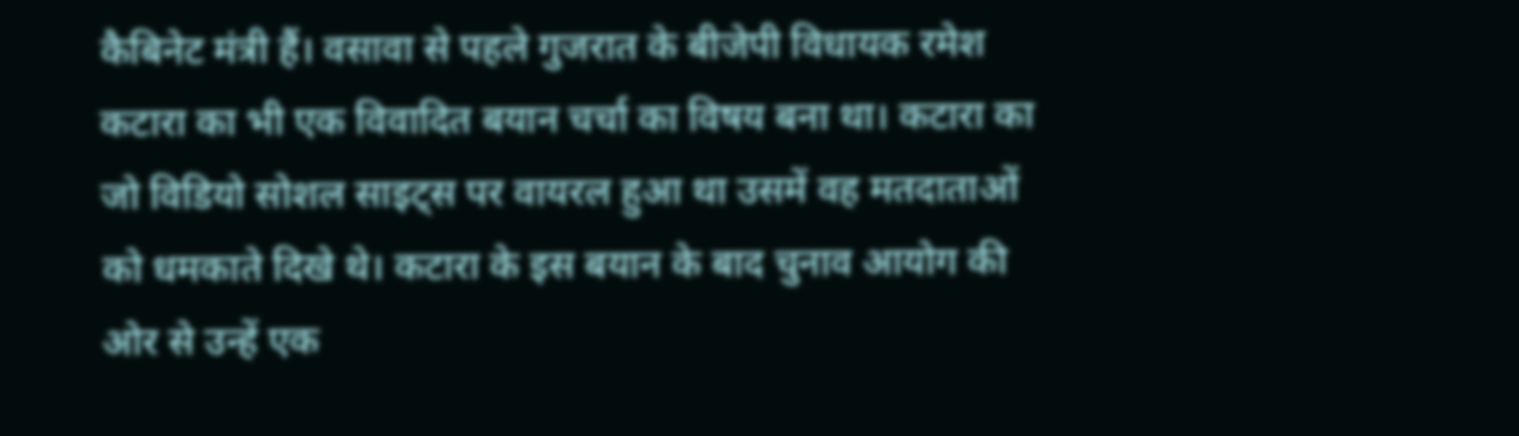कैबिनेट मंत्री हैं। वसावा से पहले गुजरात के बीजेपी विधायक रमेश कटारा का भी एक विवादित बयान चर्चा का विषय बना था। कटारा का जो विडियो सोशल साइट्स पर वायरल हुआ था उसमें वह मतदाताओं को धमकाते दिखे थे। कटारा के इस बयान के बाद चुनाव आयोग की ओर से उन्हें एक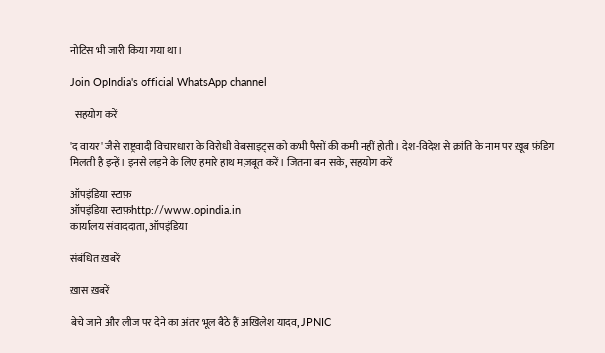नोटिस भी जारी किया गया था।

Join OpIndia's official WhatsApp channel

  सहयोग करें

'द वायर' जैसे राष्ट्रवादी विचारधारा के विरोधी वेबसाइट्स को कभी पैसों की कमी नहीं होती। देश-विदेश से क्रांति के नाम पर ख़ूब फ़ंडिग मिलती है इन्हें। इनसे लड़ने के लिए हमारे हाथ मज़बूत करें। जितना बन सके, सहयोग करें

ऑपइंडिया स्टाफ़
ऑपइंडिया स्टाफ़http://www.opindia.in
कार्यालय संवाददाता, ऑपइंडिया

संबंधित ख़बरें

ख़ास ख़बरें

बेचे जाने और लीज पर देने का अंतर भूल बैठे हैं अखिलेश यादव, JPNIC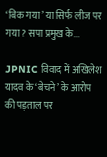‘बिक गया’ या सिर्फ लीज पर गया? सपा प्रमुख के...

JPNIC विवाद में अखिलेश यादव के ‘बेचने’ के आरोप की पड़ताल पर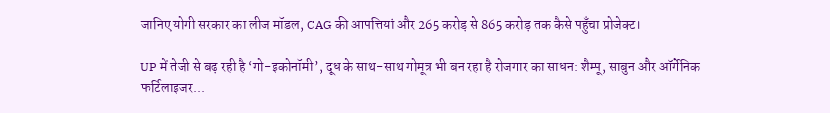जानिए योगी सरकार का लीज मॉडल, CAG की आपत्तियां और 265 करोड़ से 865 करोड़ तक कैसे पहुँचा प्रोजेक्ट।

UP में तेजी से बढ़ रही है ‘गो-इकोनॉमी’, दूध के साथ-साथ गोमूत्र भी बन रहा है रोजगार का साधन: शैम्पू, साबुन और ऑर्गेनिक फर्टिलाइजर...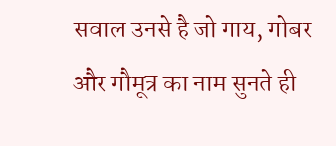सवाल उनसे है जो गाय, गोबर और गौमूत्र का नाम सुनते ही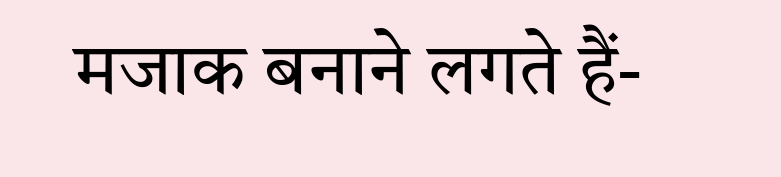मजाक बनाने लगते हैं-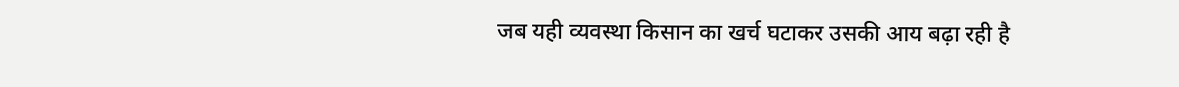जब यही व्यवस्था किसान का खर्च घटाकर उसकी आय बढ़ा रही है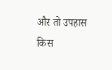और तो उपहास किस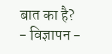बात का है?
- विज्ञापन -